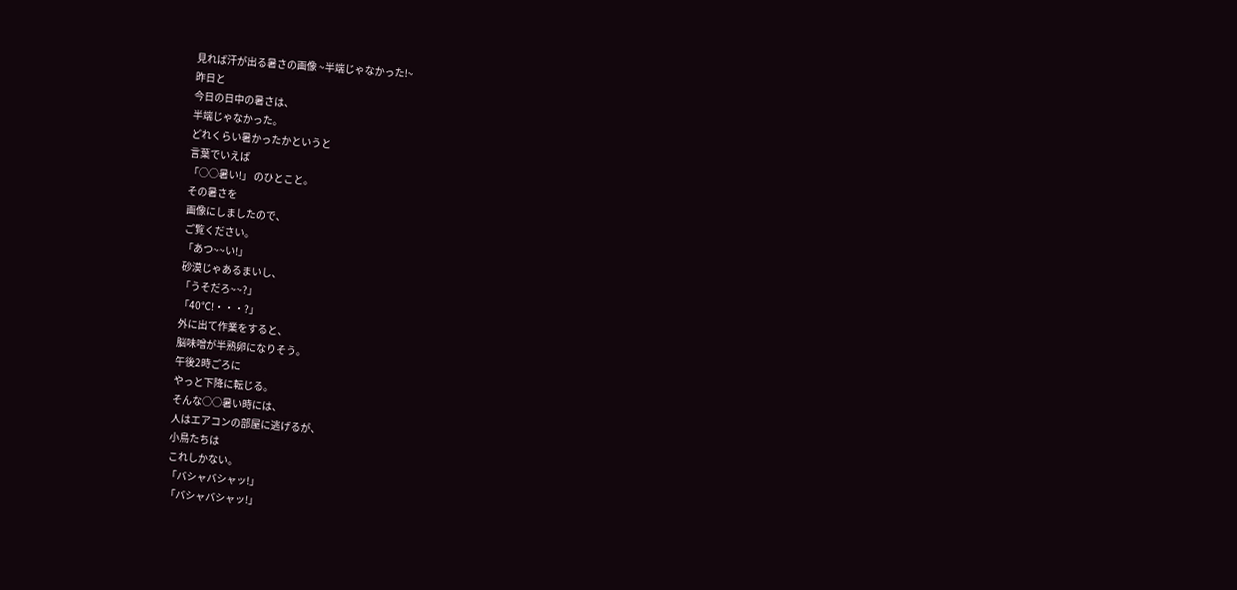見れば汗が出る暑さの画像 ~半端じゃなかった!~
昨日と
今日の日中の暑さは、
半端じゃなかった。
どれくらい暑かったかというと
言葉でいえば
「○○暑い!」 のひとこと。
その暑さを
画像にしましたので、
ご覧ください。
「あつ~~い!」
砂漠じゃあるまいし、
「うそだろ~~?」
「40℃!・・・?」
外に出て作業をすると、
脳味噌が半熟卵になりそう。
午後2時ごろに
やっと下降に転じる。
そんな○○暑い時には、
人はエアコンの部屋に逃げるが、
小鳥たちは
これしかない。
「バシャバシャッ!」
「バシャバシャッ!」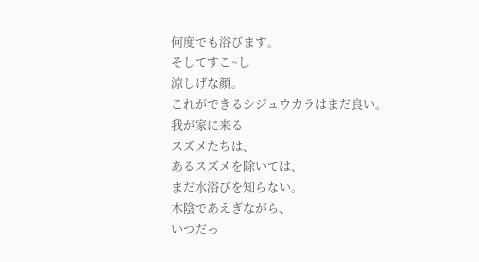何度でも浴びます。
そしてすこ~し
涼しげな顔。
これができるシジュウカラはまだ良い。
我が家に来る
スズメたちは、
あるスズメを除いては、
まだ水浴びを知らない。
木陰であえぎながら、
いつだっ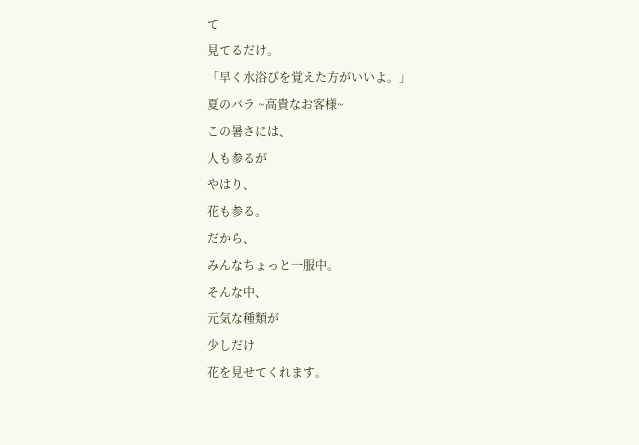て
見てるだけ。
「早く水浴びを覚えた方がいいよ。」
夏のバラ ~高貴なお客様~
この暑さには、
人も参るが
やはり、
花も参る。
だから、
みんなちょっと一服中。
そんな中、
元気な種類が
少しだけ
花を見せてくれます。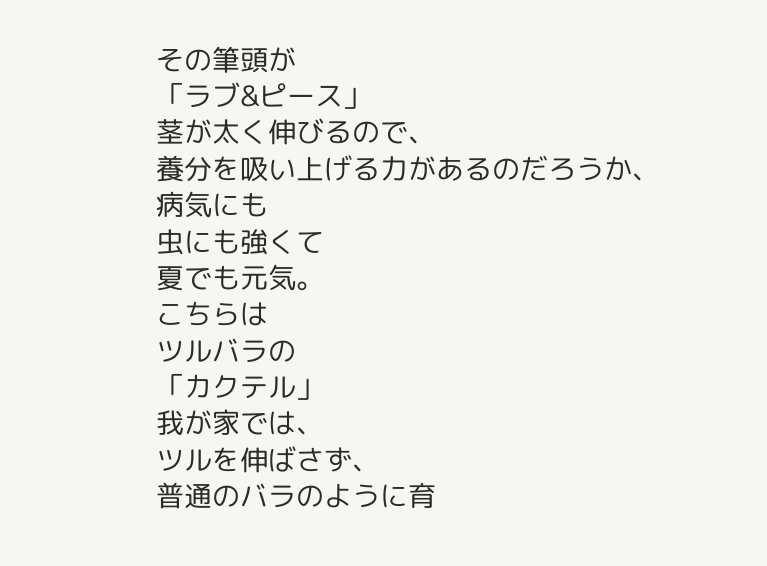その筆頭が
「ラブ&ピース」
茎が太く伸びるので、
養分を吸い上げる力があるのだろうか、
病気にも
虫にも強くて
夏でも元気。
こちらは
ツルバラの
「カクテル」
我が家では、
ツルを伸ばさず、
普通のバラのように育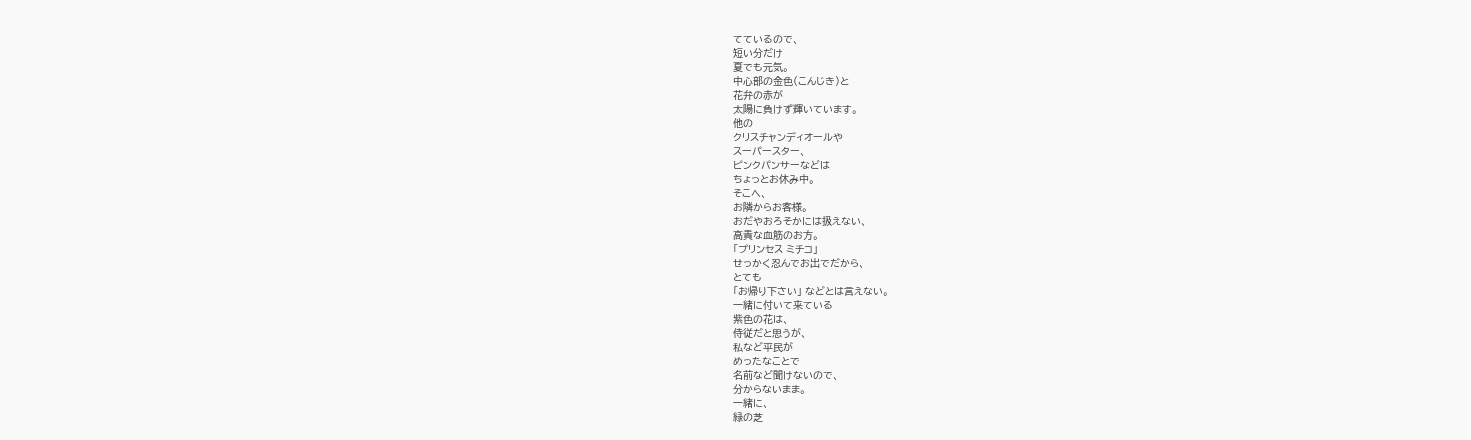てているので、
短い分だけ
夏でも元気。
中心部の金色(こんじき)と
花弁の赤が
太陽に負けず輝いています。
他の
クリスチャンディオールや
スーパースター、
ピンクパンサーなどは
ちょっとお休み中。
そこへ、
お隣からお客様。
おだやおろそかには扱えない、
高貴な血筋のお方。
「プリンセス ミチコ」
せっかく忍んでお出でだから、
とても
「お帰り下さい」 などとは言えない。
一緒に付いて来ている
紫色の花は、
侍従だと思うが、
私など平民が
めったなことで
名前など聞けないので、
分からないまま。
一緒に、
緑の芝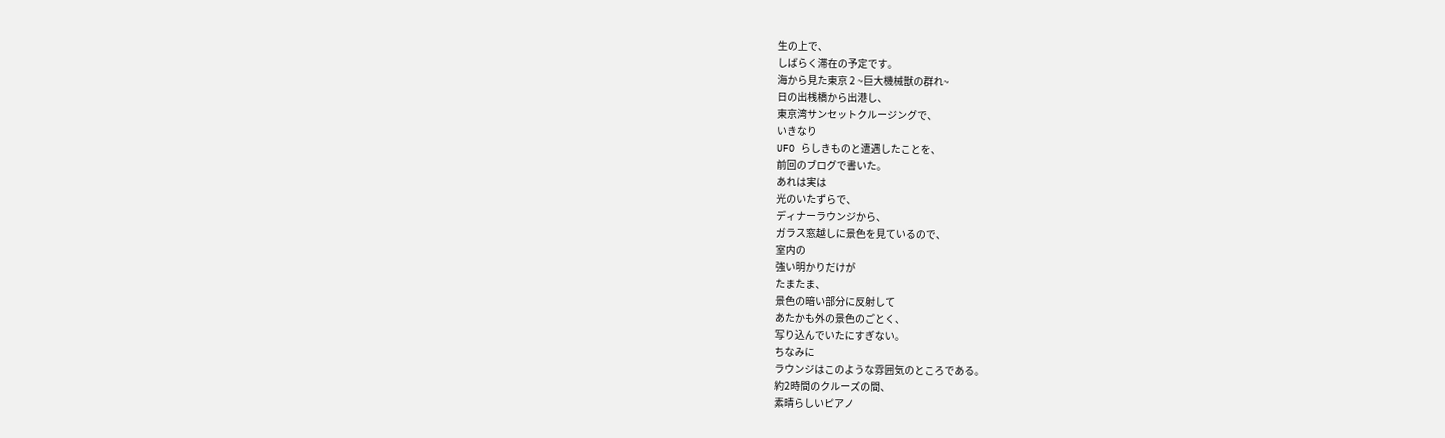生の上で、
しばらく滞在の予定です。
海から見た東京 2 ~巨大機械獣の群れ~
日の出桟橋から出港し、
東京湾サンセットクルージングで、
いきなり
UFO らしきものと遭遇したことを、
前回のブログで書いた。
あれは実は
光のいたずらで、
ディナーラウンジから、
ガラス窓越しに景色を見ているので、
室内の
強い明かりだけが
たまたま、
景色の暗い部分に反射して
あたかも外の景色のごとく、
写り込んでいたにすぎない。
ちなみに
ラウンジはこのような雰囲気のところである。
約2時間のクルーズの間、
素晴らしいピアノ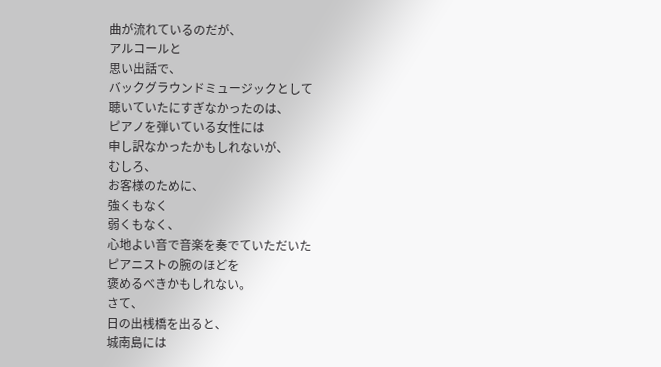曲が流れているのだが、
アルコールと
思い出話で、
バックグラウンドミュージックとして
聴いていたにすぎなかったのは、
ピアノを弾いている女性には
申し訳なかったかもしれないが、
むしろ、
お客様のために、
強くもなく
弱くもなく、
心地よい音で音楽を奏でていただいた
ピアニストの腕のほどを
褒めるべきかもしれない。
さて、
日の出桟橋を出ると、
城南島には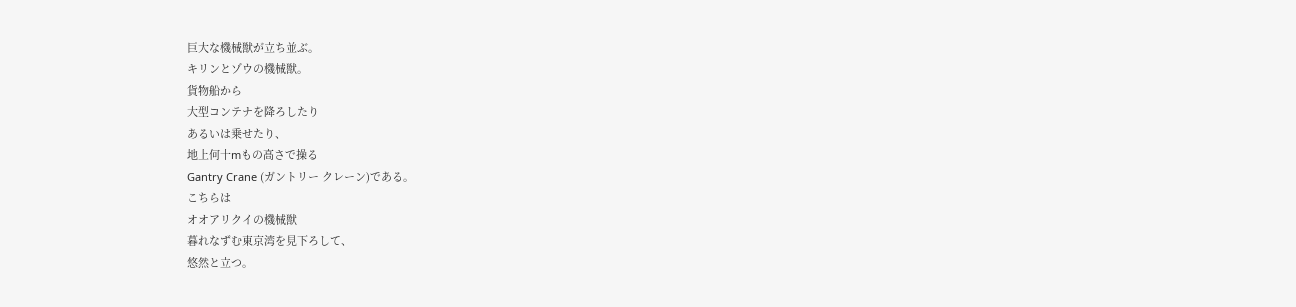巨大な機械獣が立ち並ぶ。
キリンとゾウの機械獣。
貨物船から
大型コンテナを降ろしたり
あるいは乗せたり、
地上何十mもの高さで操る
Gantry Crane (ガントリー クレーン)である。
こちらは
オオアリクイの機械獣
暮れなずむ東京湾を見下ろして、
悠然と立つ。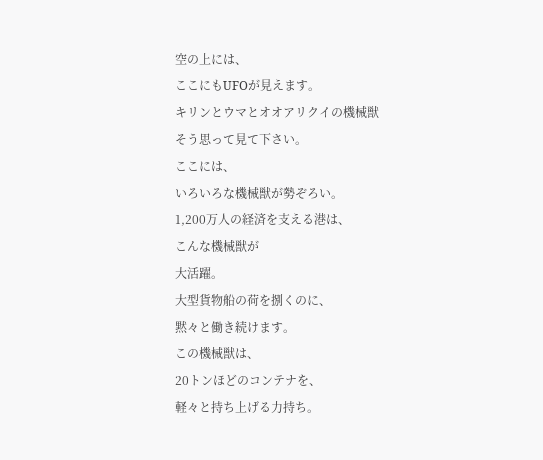空の上には、
ここにもUFOが見えます。
キリンとウマとオオアリクイの機械獣
そう思って見て下さい。
ここには、
いろいろな機械獣が勢ぞろい。
1,200万人の経済を支える港は、
こんな機械獣が
大活躍。
大型貨物船の荷を捌くのに、
黙々と働き続けます。
この機械獣は、
20トンほどのコンテナを、
軽々と持ち上げる力持ち。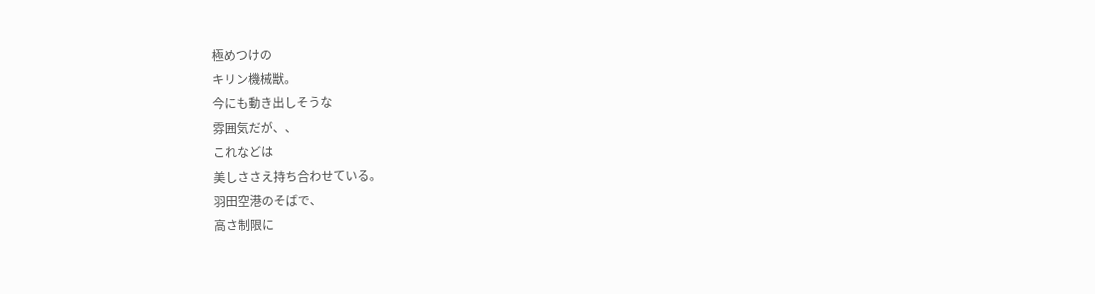極めつけの
キリン機械獣。
今にも動き出しそうな
雰囲気だが、、
これなどは
美しささえ持ち合わせている。
羽田空港のそばで、
高さ制限に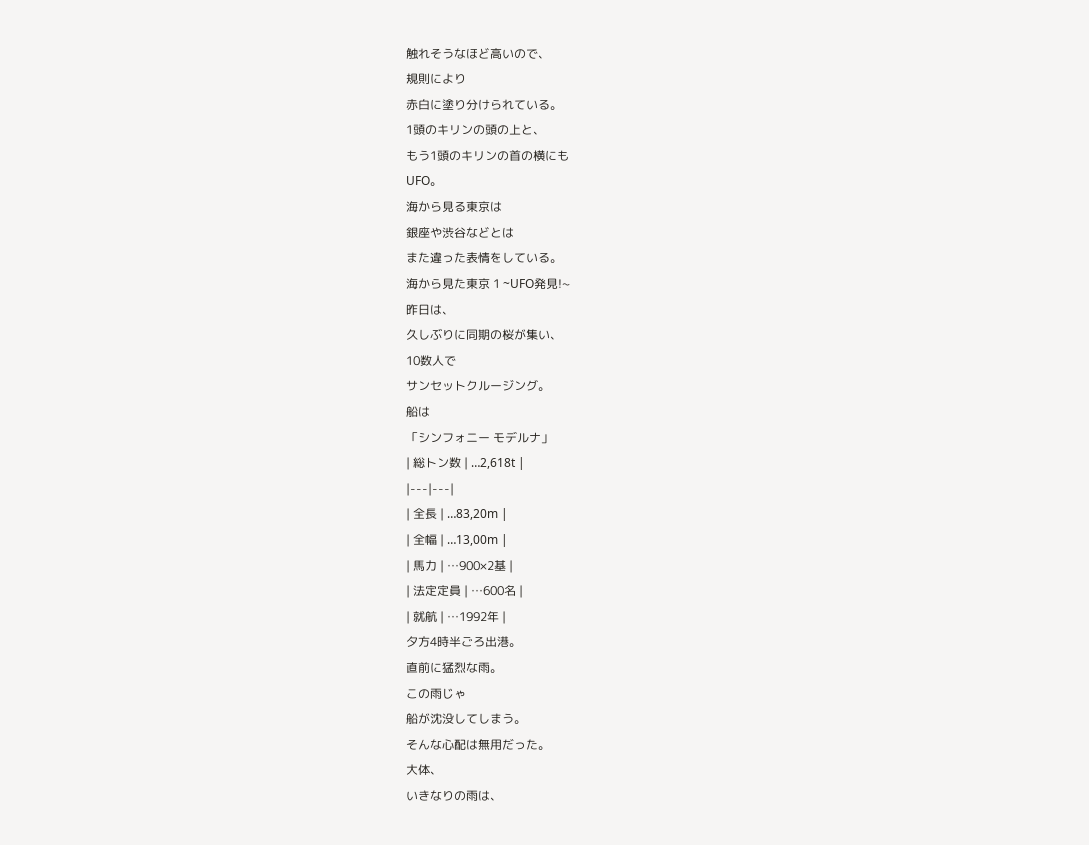触れそうなほど高いので、
規則により
赤白に塗り分けられている。
1頭のキリンの頭の上と、
もう1頭のキリンの首の横にも
UFO。
海から見る東京は
銀座や渋谷などとは
また違った表情をしている。
海から見た東京 1 ~UFO発見!~
昨日は、
久しぶりに同期の桜が集い、
10数人で
サンセットクルージング。
船は
「シンフォニー モデルナ」
| 総トン数 | …2,618t |
|---|---|
| 全長 | …83,20m |
| 全幅 | …13,00m |
| 馬力 | …900×2基 |
| 法定定員 | …600名 |
| 就航 | …1992年 |
夕方4時半ごろ出港。
直前に猛烈な雨。
この雨じゃ
船が沈没してしまう。
そんな心配は無用だった。
大体、
いきなりの雨は、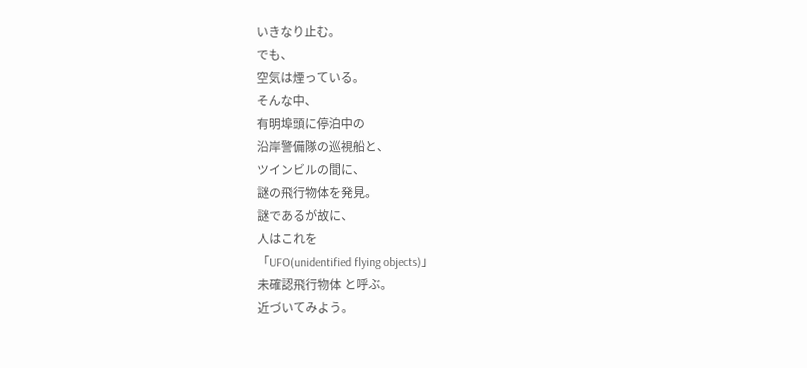いきなり止む。
でも、
空気は煙っている。
そんな中、
有明埠頭に停泊中の
沿岸警備隊の巡視船と、
ツインビルの間に、
謎の飛行物体を発見。
謎であるが故に、
人はこれを
「UFO(unidentified flying objects)」
未確認飛行物体 と呼ぶ。
近づいてみよう。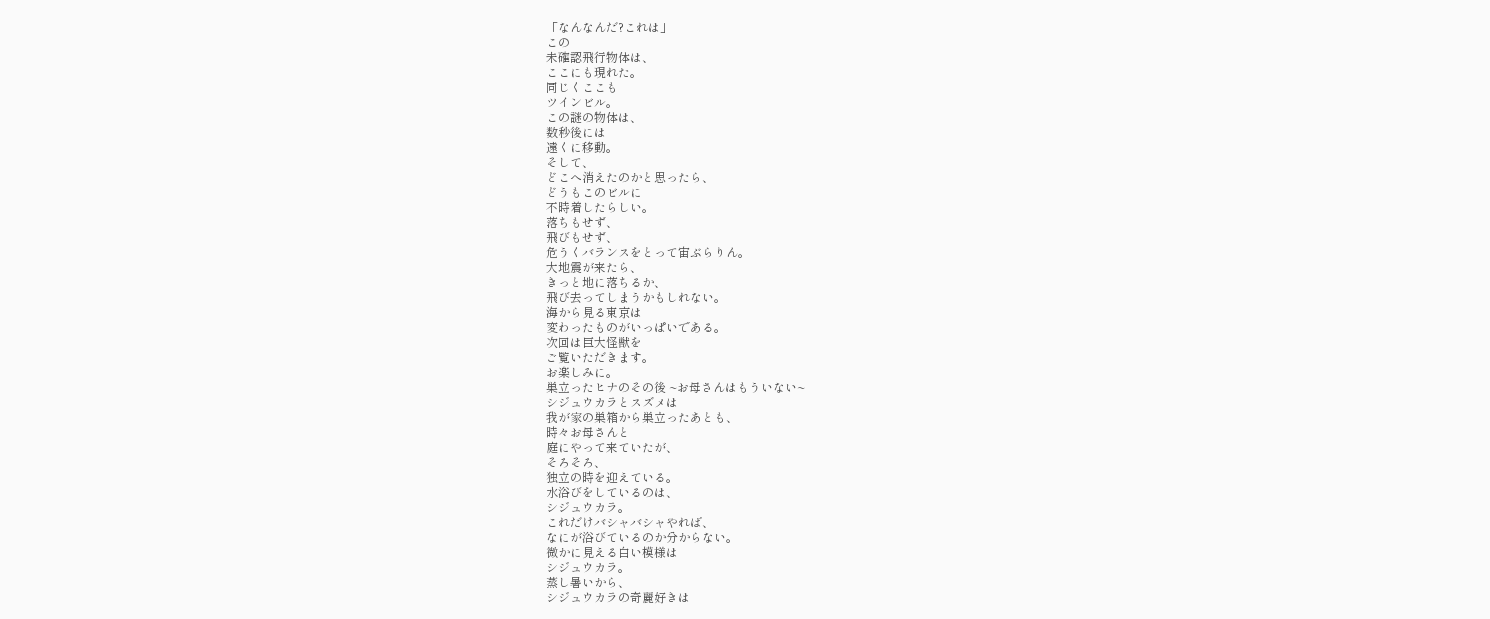「なんなんだ?これは」
この
未確認飛行物体は、
ここにも現れた。
同じくここも
ツインビル。
この謎の物体は、
数秒後には
遠くに移動。
そして、
どこへ消えたのかと思ったら、
どうもこのビルに
不時着したらしい。
落ちもせず、
飛びもせず、
危うくバランスをとって宙ぶらりん。
大地震が来たら、
きっと地に落ちるか、
飛び去ってしまうかもしれない。
海から見る東京は
変わったものがいっぱいである。
次回は巨大怪獣を
ご覧いただきます。
お楽しみに。
巣立ったヒナのその後 ~お母さんはもういない~
シジュウカラとスズメは
我が家の巣箱から巣立ったあとも、
時々お母さんと
庭にやって来ていたが、
そろそろ、
独立の時を迎えている。
水浴びをしているのは、
シジュウカラ。
これだけバシャバシャやれば、
なにが浴びているのか分からない。
微かに見える白い模様は
シジュウカラ。
蒸し暑いから、
シジュウカラの奇麗好きは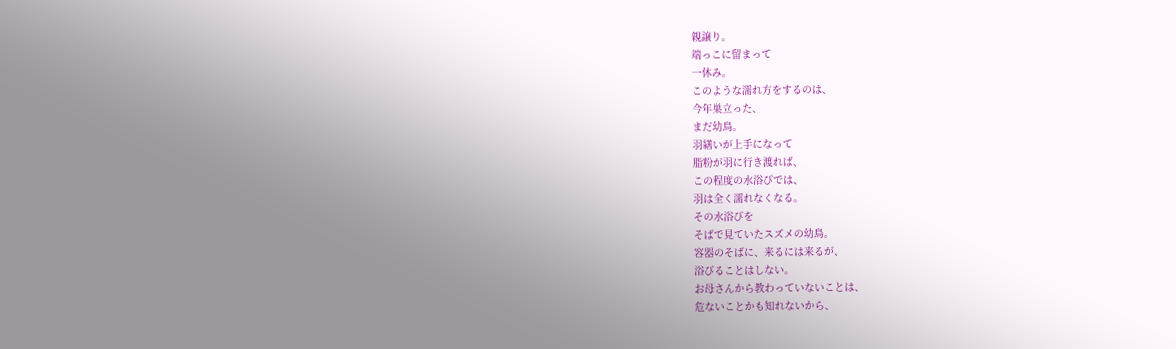親譲り。
端っこに留まって
一休み。
このような濡れ方をするのは、
今年巣立った、
まだ幼鳥。
羽繕いが上手になって
脂粉が羽に行き渡れば、
この程度の水浴びでは、
羽は全く濡れなくなる。
その水浴びを
そばで見ていたスズメの幼鳥。
容器のそばに、来るには来るが、
浴びることはしない。
お母さんから教わっていないことは、
危ないことかも知れないから、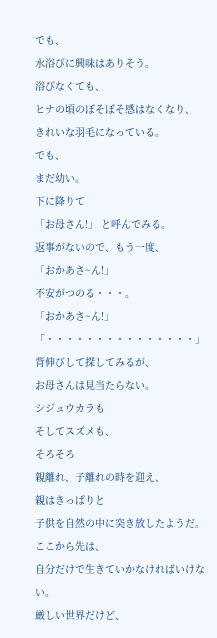でも、
水浴びに興味はありそう。
浴びなくても、
ヒナの頃のぼそぼそ感はなくなり、
きれいな羽毛になっている。
でも、
まだ幼い。
下に降りて
「お母さん!」 と呼んでみる。
返事がないので、もう一度、
「おかあさ~ん!」
不安がつのる・・・。
「おかあさ~ん!」
「・・・・・・・・・・・・・・・」
背伸びして探してみるが、
お母さんは見当たらない。
シジュウカラも
そしてスズメも、
そろそろ
親離れ、子離れの時を迎え、
親はきっぱりと
子供を自然の中に突き放したようだ。
ここから先は、
自分だけで生きていかなければいけない。
厳しい世界だけど、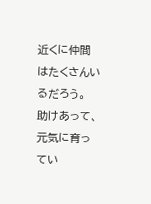近くに仲間はたくさんいるだろう。
助けあって、
元気に育ってい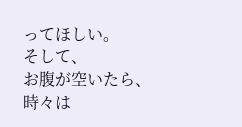ってほしい。
そして、
お腹が空いたら、
時々は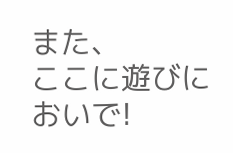また、
ここに遊びにおいで!